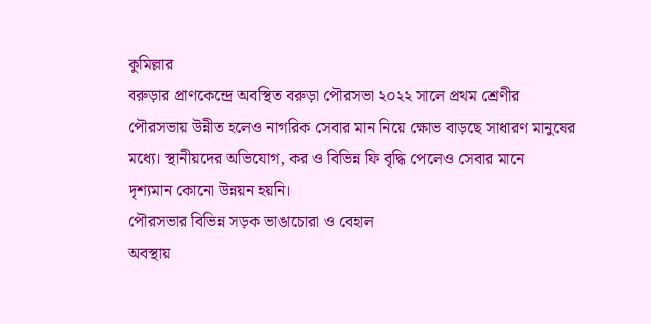কুমিল্লার
বরুড়ার প্রাণকেন্দ্রে অবস্থিত বরুড়া পৌরসভা ২০২২ সালে প্রথম শ্রেণীর
পৌরসভায় উন্নীত হলেও নাগরিক সেবার মান নিয়ে ক্ষোভ বাড়ছে সাধারণ মানুষের
মধ্যে। স্থানীয়দের অভিযোগ, কর ও বিভিন্ন ফি বৃদ্ধি পেলেও সেবার মানে
দৃশ্যমান কোনো উন্নয়ন হয়নি।
পৌরসভার বিভিন্ন সড়ক ভাঙাচোরা ও বেহাল
অবস্থায়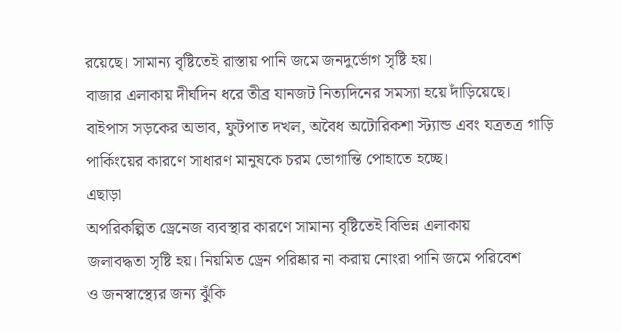রয়েছে। সামান্য বৃষ্টিতেই রাস্তায় পানি জমে জনদুর্ভোগ সৃষ্টি হয়।
বাজার এলাকায় দীর্ঘদিন ধরে তীব্র যানজট নিত্যদিনের সমস্যা হয়ে দাঁড়িয়েছে।
বাইপাস সড়কের অভাব, ফুটপাত দখল, অবৈধ অটোরিকশা স্ট্যান্ড এবং যত্রতত্র গাড়ি
পার্কিংয়ের কারণে সাধারণ মানুষকে চরম ভোগান্তি পোহাতে হচ্ছে।
এছাড়া
অপরিকল্পিত ড্রেনেজ ব্যবস্থার কারণে সামান্য বৃষ্টিতেই বিভিন্ন এলাকায়
জলাবদ্ধতা সৃষ্টি হয়। নিয়মিত ড্রেন পরিষ্কার না করায় নোংরা পানি জমে পরিবেশ
ও জনস্বাস্থ্যের জন্য ঝুঁকি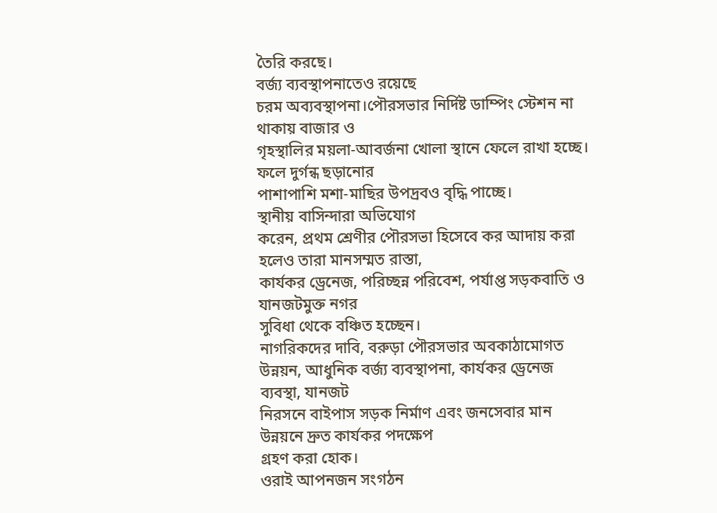তৈরি করছে।
বর্জ্য ব্যবস্থাপনাতেও রয়েছে
চরম অব্যবস্থাপনা।পৌরসভার নির্দিষ্ট ডাম্পিং স্টেশন না থাকায় বাজার ও
গৃহস্থালির ময়লা-আবর্জনা খোলা স্থানে ফেলে রাখা হচ্ছে। ফলে দুর্গন্ধ ছড়ানোর
পাশাপাশি মশা-মাছির উপদ্রবও বৃদ্ধি পাচ্ছে।
স্থানীয় বাসিন্দারা অভিযোগ
করেন, প্রথম শ্রেণীর পৌরসভা হিসেবে কর আদায় করা হলেও তারা মানসম্মত রাস্তা,
কার্যকর ড্রেনেজ, পরিচ্ছন্ন পরিবেশ, পর্যাপ্ত সড়কবাতি ও যানজটমুক্ত নগর
সুবিধা থেকে বঞ্চিত হচ্ছেন।
নাগরিকদের দাবি, বরুড়া পৌরসভার অবকাঠামোগত
উন্নয়ন, আধুনিক বর্জ্য ব্যবস্থাপনা, কার্যকর ড্রেনেজ ব্যবস্থা, যানজট
নিরসনে বাইপাস সড়ক নির্মাণ এবং জনসেবার মান উন্নয়নে দ্রুত কার্যকর পদক্ষেপ
গ্রহণ করা হোক।
ওরাই আপনজন সংগঠন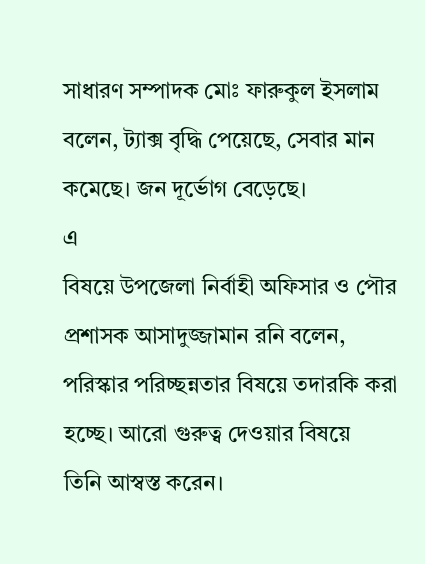সাধারণ সম্পাদক মোঃ ফারুকুল ইসলাম বলেন, ট্যাক্স বৃদ্ধি পেয়েছে, সেবার মান কমেছে। জন দূর্ভোগ বেড়েছে।
এ
বিষয়ে উপজেলা নির্বাহী অফিসার ও পৌর প্রশাসক আসাদুজ্জামান রনি বলেন,
পরিস্কার পরিচ্ছন্নতার বিষয়ে তদারকি করা হচ্ছে। আরো গুরুত্ব দেওয়ার বিষয়ে
তিনি আস্বস্ত করেন।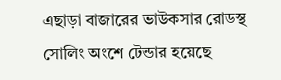এছাড়া বাজারের ভাউকসার রোডস্থ সোলিং অংশে টেন্ডার হয়েছে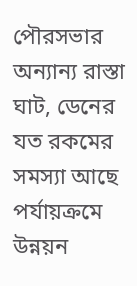পৌরসভার অন্যান্য রাস্তা ঘাট, ডেনের যত রকমের সমস্যা আছে পর্যায়ক্রমে
উন্নয়ন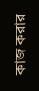কাজ করার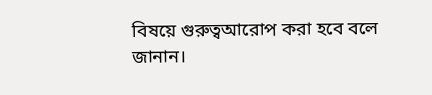বিষয়ে গুরুত্বআরোপ করা হবে বলে জানান।